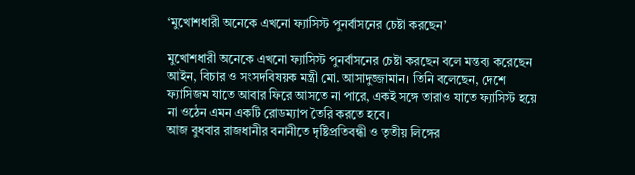‘মুখোশধারী অনেকে এখনো ফ্যাসিস্ট পুনর্বাসনের চেষ্টা করছেন’

মুখোশধারী অনেকে এখনো ফ্যাসিস্ট পুনর্বাসনের চেষ্টা করছেন বলে মন্তব্য করেছেন আইন, বিচার ও সংসদবিষয়ক মন্ত্রী মো. আসাদুজ্জামান। তিনি বলেছেন, দেশে ফ্যাসিজম যাতে আবার ফিরে আসতে না পারে, একই সঙ্গে তারাও যাতে ফ্যাসিস্ট হয়ে না ওঠেন এমন একটি রোডম্যাপ তৈরি করতে হবে।
আজ বুধবার রাজধানীর বনানীতে দৃষ্টিপ্রতিবন্ধী ও তৃতীয় লিঙ্গের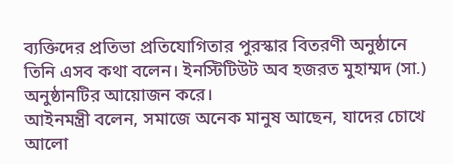ব্যক্তিদের প্রতিভা প্রতিযোগিতার পুরস্কার বিতরণী অনুষ্ঠানে তিনি এসব কথা বলেন। ইনস্টিটিউট অব হজরত মুহাম্মদ (সা.) অনুষ্ঠানটির আয়োজন করে।
আইনমন্ত্রী বলেন, সমাজে অনেক মানুষ আছেন, যাদের চোখে আলো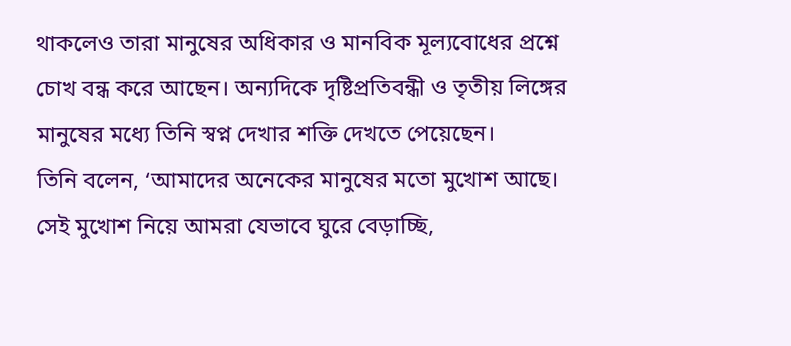থাকলেও তারা মানুষের অধিকার ও মানবিক মূল্যবোধের প্রশ্নে চোখ বন্ধ করে আছেন। অন্যদিকে দৃষ্টিপ্রতিবন্ধী ও তৃতীয় লিঙ্গের মানুষের মধ্যে তিনি স্বপ্ন দেখার শক্তি দেখতে পেয়েছেন।
তিনি বলেন, ‘আমাদের অনেকের মানুষের মতো মুখোশ আছে। সেই মুখোশ নিয়ে আমরা যেভাবে ঘুরে বেড়াচ্ছি,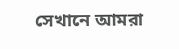সেখানে আমরা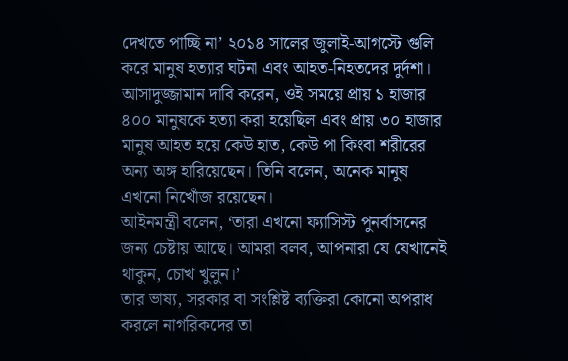দেখতে পাচ্ছি না’ ২০১৪ সালের জুলাই-আগস্টে গুলি করে মানুষ হত্যার ঘটনা এবং আহত-নিহতদের দুর্দশা।
আসাদুজ্জামান দাবি করেন, ওই সময়ে প্রায় ১ হাজার ৪০০ মানুষকে হত্যা করা হয়েছিল এবং প্রায় ৩০ হাজার মানুষ আহত হয়ে কেউ হাত, কেউ পা কিংবা শরীরের অন্য অঙ্গ হারিয়েছেন। তিনি বলেন, অনেক মানুষ এখনো নিখোঁজ রয়েছেন।
আইনমন্ত্রী বলেন, ‘তারা এখনো ফ্যাসিস্ট পুনর্বাসনের জন্য চেষ্টায় আছে। আমরা বলব, আপনারা যে যেখানেই থাকুন, চোখ খুলুন।’
তার ভাষ্য, সরকার বা সংশ্লিষ্ট ব্যক্তিরা কোনো অপরাধ করলে নাগরিকদের তা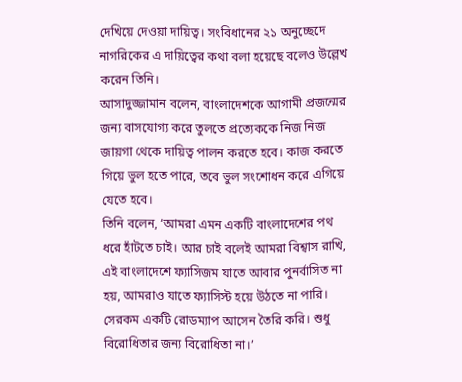দেখিয়ে দেওয়া দায়িত্ব। সংবিধানের ২১ অনুচ্ছেদে নাগরিকের এ দায়িত্বের কথা বলা হয়েছে বলেও উল্লেখ করেন তিনি।
আসাদুজ্জামান বলেন, বাংলাদেশকে আগামী প্রজন্মের জন্য বাসযোগ্য করে তুলতে প্রত্যেককে নিজ নিজ জায়গা থেকে দায়িত্ব পালন করতে হবে। কাজ করতে গিয়ে ভুল হতে পারে, তবে ভুল সংশোধন করে এগিয়ে যেতে হবে।
তিনি বলেন, ‘আমরা এমন একটি বাংলাদেশের পথ ধরে হাঁটতে চাই। আর চাই বলেই আমরা বিশ্বাস রাখি, এই বাংলাদেশে ফ্যাসিজম যাতে আবার পুনর্বাসিত না হয়, আমরাও যাতে ফ্যাসিস্ট হয়ে উঠতে না পারি। সেরকম একটি রোডম্যাপ আসেন তৈরি করি। শুধু বিরোধিতার জন্য বিরোধিতা না।’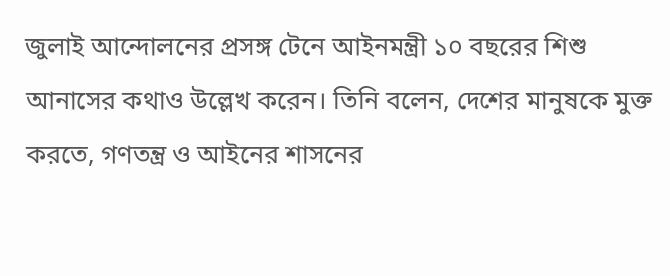জুলাই আন্দোলনের প্রসঙ্গ টেনে আইনমন্ত্রী ১০ বছরের শিশু আনাসের কথাও উল্লেখ করেন। তিনি বলেন, দেশের মানুষকে মুক্ত করতে, গণতন্ত্র ও আইনের শাসনের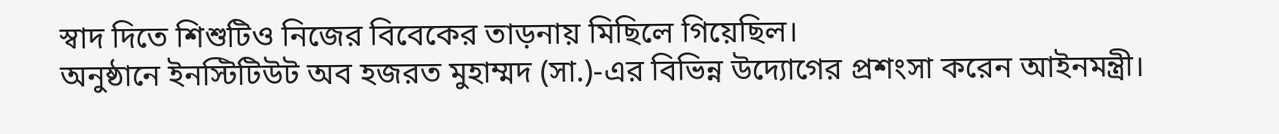স্বাদ দিতে শিশুটিও নিজের বিবেকের তাড়নায় মিছিলে গিয়েছিল।
অনুষ্ঠানে ইনস্টিটিউট অব হজরত মুহাম্মদ (সা.)-এর বিভিন্ন উদ্যোগের প্রশংসা করেন আইনমন্ত্রী।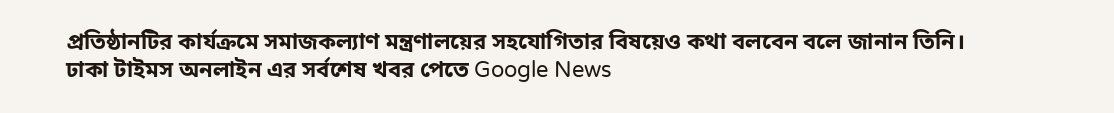প্রতিষ্ঠানটির কার্যক্রমে সমাজকল্যাণ মন্ত্রণালয়ের সহযোগিতার বিষয়েও কথা বলবেন বলে জানান তিনি।
ঢাকা টাইমস অনলাইন এর সর্বশেষ খবর পেতে Google News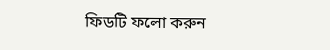ফিডটি ফলো করুন